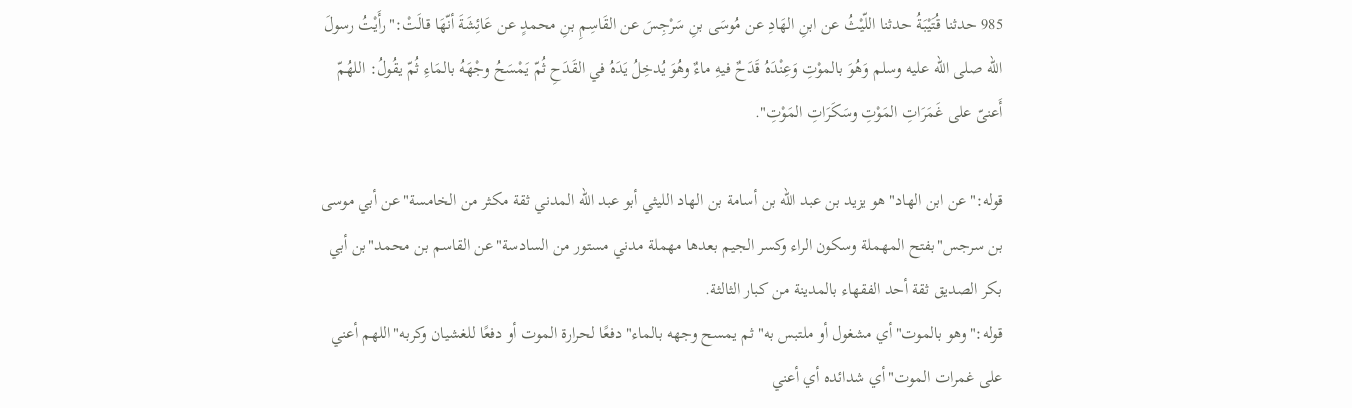985 حدثنا قُتَيْبَةُ حدثنا اللّيْثُ عن ابنِ الهَادِ عن مُوسَى بنِ سَرْجِسَ عن القَاسِمِ بنِ محمدٍ عن عَائِشَةَ أنّهَا قالَتْ:"رأَيْتُ رسولَ الله صلى الله عليه وسلم وَهُوَ بالموْتِ وَعِنْدَهُ قَدَحٌ فيهِ ماءٌ وهُوَ يُدخِلُ يَدَهُ في القَدَحِ ثُمّ يَمْسَحُ وجْهَهُ بالمَاءِ ثُمّ يقُولُ: اللهُمّ أَعنىّ على غَمَرَاتِ المَوْتِ وسَكَرَاتِ المَوْتِ".

قوله:"عن ابن الهاد"هو يزيد بن عبد الله بن أسامة بن الهاد الليثي أبو عبد الله المدني ثقة مكثر من الخامسة"عن أبي موسى بن سرجس"بفتح المهملة وسكون الراء وكسر الجيم بعدها مهملة مدني مستور من السادسة"عن القاسم بن محمد"بن أبي بكر الصديق ثقة أحد الفقهاء بالمدينة من كبار الثالثة.
قوله:"وهو بالموت"أي مشغول أو ملتبس به"ثم يمسح وجهه بالماء"دفعًا لحرارة الموت أو دفعًا للغشيان وكربه"اللهم أعني على غمرات الموت"أي شدائده أي أعني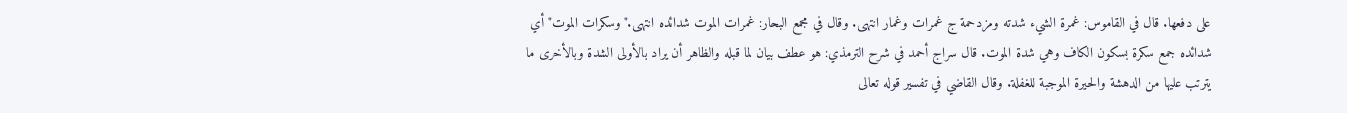على دفعها. قال في القاموس: غمرة الشيء شدته ومزدحمة ج غمرات وغمار انتهى. وقال في مجمع البحار: غمرات الموت شدائده انتهى."وسكرات الموت"أي شدائده جمع سكرة بسكون الكاف وهي شدة الموت. قال سراج أحمد في شرح الترمذي: هو عطف بيان لما قبله والظاهر أن يراد بالأولى الشدة وبالأخرى ما يترتب عليها من الدهشة والحيرة الموجبة للغفلة. وقال القاضي في تفسير قوله تعالى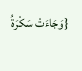{وَجَاءَتْ سَكْرَةُ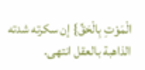الْمَوْتِ بِالْحَقِّ} إن سكرته شدته الذاهبة بالعقل انتهى.